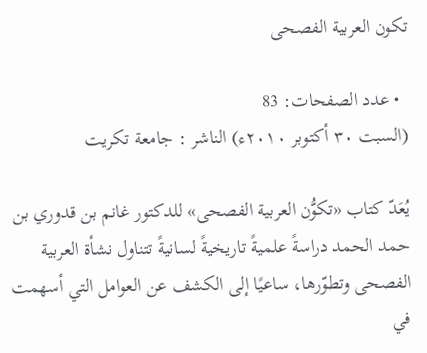تكون العربية الفصحى

  • عدد الصفحات: 83
(السبت ٣٠ أكتوبر ٢٠١٠ء) الناشر : جامعة تكريت

يُعَدّ كتاب «تكوُّن العربية الفصحى» للدكتور غانم بن قدوري بن حمد الحمد دراسةً علميةً تاريخيةً لسانيةً تتناول نشأة العربية الفصحى وتطوّرها، ساعيًا إلى الكشف عن العوامل التي أسهمت في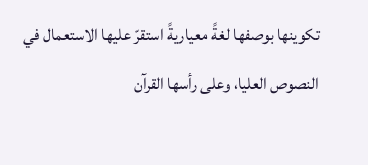تكوينها بوصفها لغةً معياريةً استقرّ عليها الاستعمال في النصوص العليا، وعلى رأسها القرآن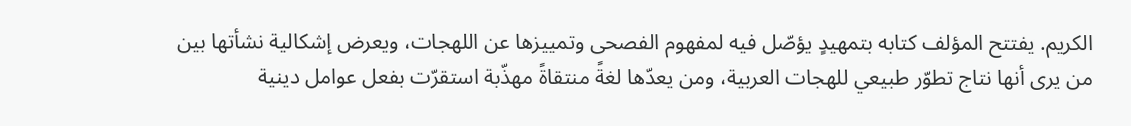الكريم. يفتتح المؤلف كتابه بتمهيدٍ يؤصّل فيه لمفهوم الفصحى وتمييزها عن اللهجات، ويعرض إشكالية نشأتها بين من يرى أنها نتاج تطوّر طبيعي للهجات العربية، ومن يعدّها لغةً منتقاةً مهذّبة استقرّت بفعل عوامل دينية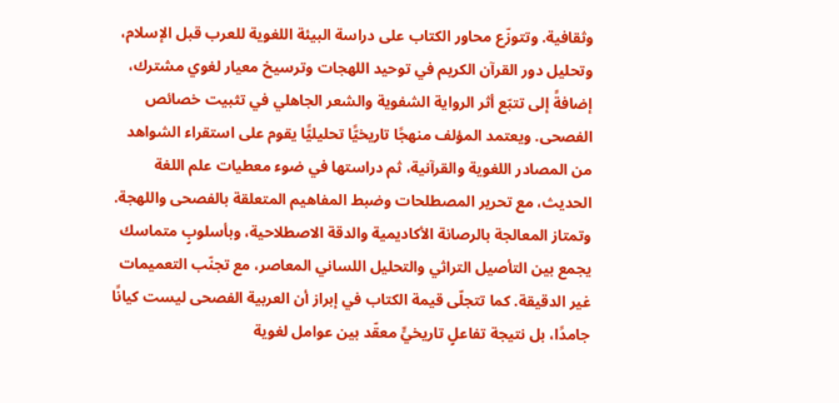وثقافية. وتتوزّع محاور الكتاب على دراسة البيئة اللغوية للعرب قبل الإسلام، وتحليل دور القرآن الكريم في توحيد اللهجات وترسيخ معيار لغوي مشترك، إضافةً إلى تتبّع أثر الرواية الشفوية والشعر الجاهلي في تثبيت خصائص الفصحى. ويعتمد المؤلف منهجًا تاريخيًّا تحليليًّا يقوم على استقراء الشواهد من المصادر اللغوية والقرآنية، ثم دراستها في ضوء معطيات علم اللغة الحديث، مع تحرير المصطلحات وضبط المفاهيم المتعلقة بالفصحى واللهجة. وتمتاز المعالجة بالرصانة الأكاديمية والدقة الاصطلاحية، وبأسلوبٍ متماسك يجمع بين التأصيل التراثي والتحليل اللساني المعاصر، مع تجنّب التعميمات غير الدقيقة. كما تتجلّى قيمة الكتاب في إبراز أن العربية الفصحى ليست كيانًا جامدًا، بل نتيجة تفاعلٍ تاريخيٍّ معقّد بين عوامل لغوية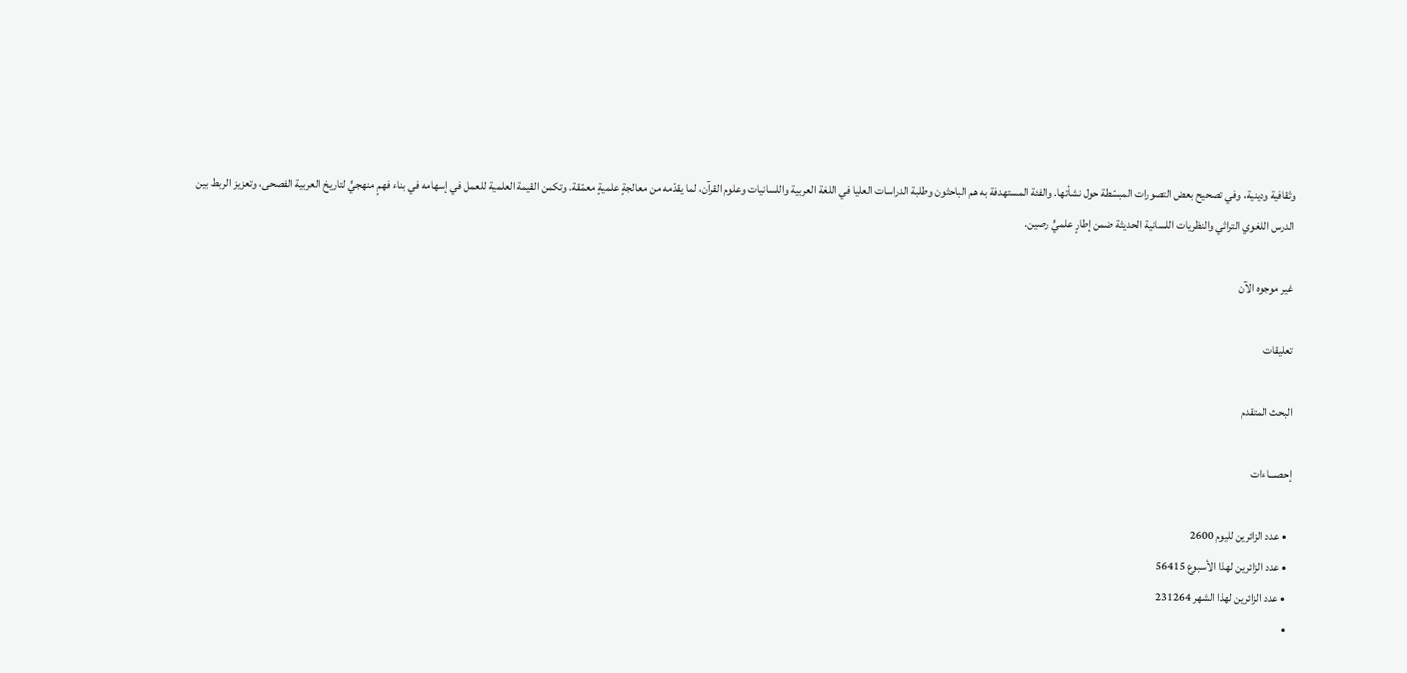وثقافية ودينية، وفي تصحيح بعض التصورات المبسّطة حول نشأتها. والفئة المستهدفة به هم الباحثون وطلبة الدراسات العليا في اللغة العربية واللسانيات وعلوم القرآن، لما يقدّمه من معالجةٍ علميةٍ معمّقة. وتكمن القيمة العلمية للعمل في إسهامه في بناء فهمٍ منهجيٍّ لتاريخ العربية الفصحى، وتعزيز الربط بين الدرس اللغوي التراثي والنظريات اللسانية الحديثة ضمن إطارٍ علميٍّ رصين.

غير موجوه الآن

تعليقات

البحث المتقدم

إحصـــاءات

  • عدد الزائرين لليوم 2600
  • عدد الزائرين لهذا الأسبوع 56415
  • عدد الزائرين لهذا الشهر 231264
  •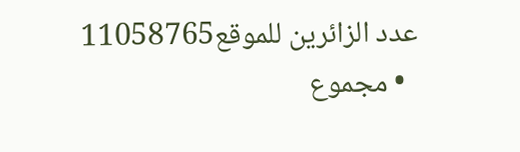عدد الزائرين للموقع11058765
  • مجموع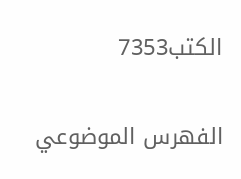الكتب7353

الفهرس الموضوعي